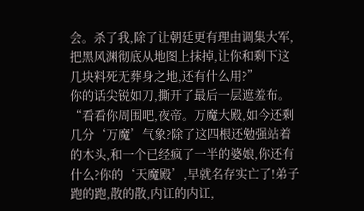会。杀了我,除了让朝廷更有理由调集大军,把黑风渊彻底从地图上抹掉,让你和剩下这几块料死无葬身之地,还有什么用?”
你的话尖锐如刀,撕开了最后一层遮羞布。
“看看你周围吧,夜帝。万魔大殿,如今还剩几分‘万魔’气象?除了这四根还勉强站着的木头,和一个已经疯了一半的婆娘,你还有什么?你的‘天魔殿’,早就名存实亡了!弟子跑的跑,散的散,内讧的内讧,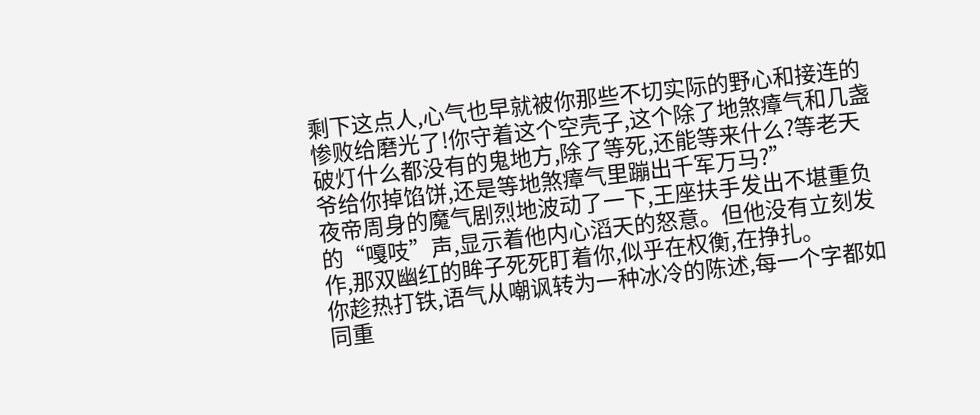剩下这点人,心气也早就被你那些不切实际的野心和接连的惨败给磨光了!你守着这个空壳子,这个除了地煞瘴气和几盏破灯什么都没有的鬼地方,除了等死,还能等来什么?等老天爷给你掉馅饼,还是等地煞瘴气里蹦出千军万马?”
夜帝周身的魔气剧烈地波动了一下,王座扶手发出不堪重负的“嘎吱”声,显示着他内心滔天的怒意。但他没有立刻发作,那双幽红的眸子死死盯着你,似乎在权衡,在挣扎。
你趁热打铁,语气从嘲讽转为一种冰冷的陈述,每一个字都如同重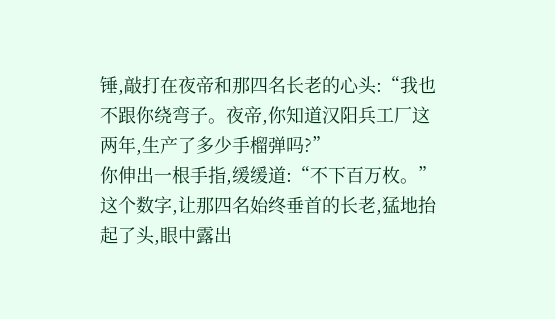锤,敲打在夜帝和那四名长老的心头:“我也不跟你绕弯子。夜帝,你知道汉阳兵工厂这两年,生产了多少手榴弹吗?”
你伸出一根手指,缓缓道:“不下百万枚。”
这个数字,让那四名始终垂首的长老,猛地抬起了头,眼中露出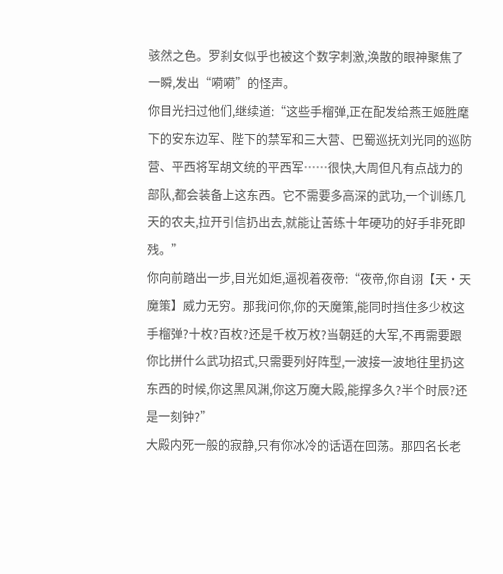骇然之色。罗刹女似乎也被这个数字刺激,涣散的眼神聚焦了一瞬,发出“嗬嗬”的怪声。
你目光扫过他们,继续道:“这些手榴弹,正在配发给燕王姬胜麾下的安东边军、陛下的禁军和三大营、巴蜀巡抚刘光同的巡防营、平西将军胡文统的平西军……很快,大周但凡有点战力的部队,都会装备上这东西。它不需要多高深的武功,一个训练几天的农夫,拉开引信扔出去,就能让苦练十年硬功的好手非死即残。”
你向前踏出一步,目光如炬,逼视着夜帝:“夜帝,你自诩【天·天魔策】威力无穷。那我问你,你的天魔策,能同时挡住多少枚这手榴弹?十枚?百枚?还是千枚万枚?当朝廷的大军,不再需要跟你比拼什么武功招式,只需要列好阵型,一波接一波地往里扔这东西的时候,你这黑风渊,你这万魔大殿,能撑多久?半个时辰?还是一刻钟?”
大殿内死一般的寂静,只有你冰冷的话语在回荡。那四名长老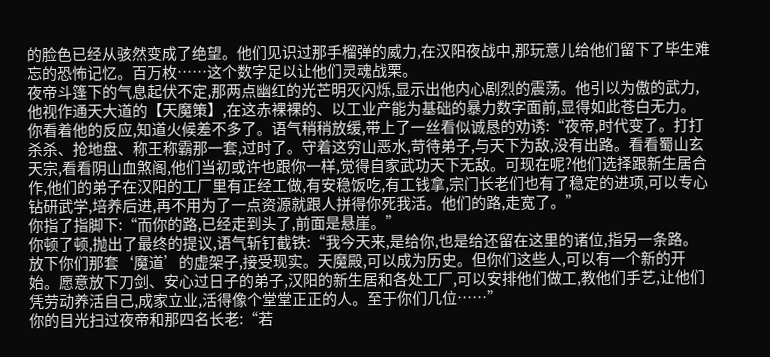的脸色已经从骇然变成了绝望。他们见识过那手榴弹的威力,在汉阳夜战中,那玩意儿给他们留下了毕生难忘的恐怖记忆。百万枚……这个数字足以让他们灵魂战栗。
夜帝斗篷下的气息起伏不定,那两点幽红的光芒明灭闪烁,显示出他内心剧烈的震荡。他引以为傲的武力,他视作通天大道的【天魔策】,在这赤裸裸的、以工业产能为基础的暴力数字面前,显得如此苍白无力。
你看着他的反应,知道火候差不多了。语气稍稍放缓,带上了一丝看似诚恳的劝诱:“夜帝,时代变了。打打杀杀、抢地盘、称王称霸那一套,过时了。守着这穷山恶水,苛待弟子,与天下为敌,没有出路。看看蜀山玄天宗,看看阴山血煞阁,他们当初或许也跟你一样,觉得自家武功天下无敌。可现在呢?他们选择跟新生居合作,他们的弟子在汉阳的工厂里有正经工做,有安稳饭吃,有工钱拿,宗门长老们也有了稳定的进项,可以专心钻研武学,培养后进,再不用为了一点资源就跟人拼得你死我活。他们的路,走宽了。”
你指了指脚下:“而你的路,已经走到头了,前面是悬崖。”
你顿了顿,抛出了最终的提议,语气斩钉截铁:“我今天来,是给你,也是给还留在这里的诸位,指另一条路。放下你们那套‘魔道’的虚架子,接受现实。天魔殿,可以成为历史。但你们这些人,可以有一个新的开始。愿意放下刀剑、安心过日子的弟子,汉阳的新生居和各处工厂,可以安排他们做工,教他们手艺,让他们凭劳动养活自己,成家立业,活得像个堂堂正正的人。至于你们几位……”
你的目光扫过夜帝和那四名长老:“若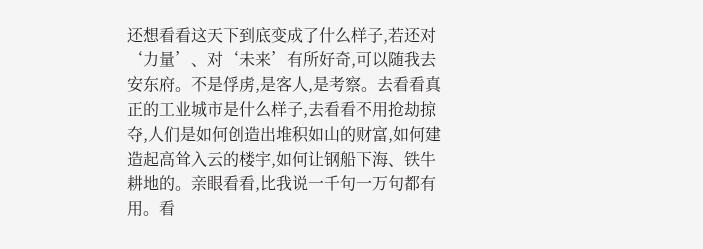还想看看这天下到底变成了什么样子,若还对‘力量’、对‘未来’有所好奇,可以随我去安东府。不是俘虏,是客人,是考察。去看看真正的工业城市是什么样子,去看看不用抢劫掠夺,人们是如何创造出堆积如山的财富,如何建造起高耸入云的楼宇,如何让钢船下海、铁牛耕地的。亲眼看看,比我说一千句一万句都有用。看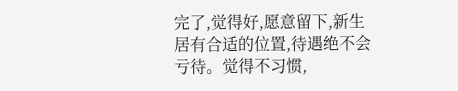完了,觉得好,愿意留下,新生居有合适的位置,待遇绝不会亏待。觉得不习惯,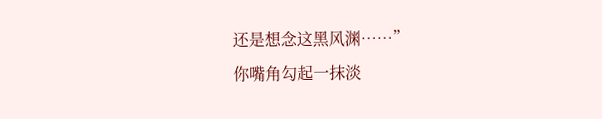还是想念这黑风渊……”
你嘴角勾起一抹淡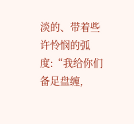淡的、带着些许怜悯的弧度:“我给你们备足盘缠,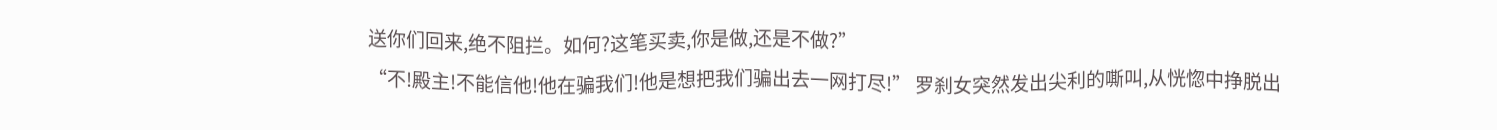送你们回来,绝不阻拦。如何?这笔买卖,你是做,还是不做?”
“不!殿主!不能信他!他在骗我们!他是想把我们骗出去一网打尽!” 罗刹女突然发出尖利的嘶叫,从恍惚中挣脱出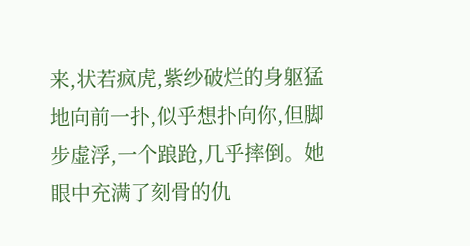来,状若疯虎,紫纱破烂的身躯猛地向前一扑,似乎想扑向你,但脚步虚浮,一个踉跄,几乎摔倒。她眼中充满了刻骨的仇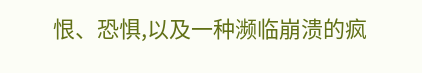恨、恐惧,以及一种濒临崩溃的疯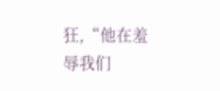狂,“他在羞辱我们